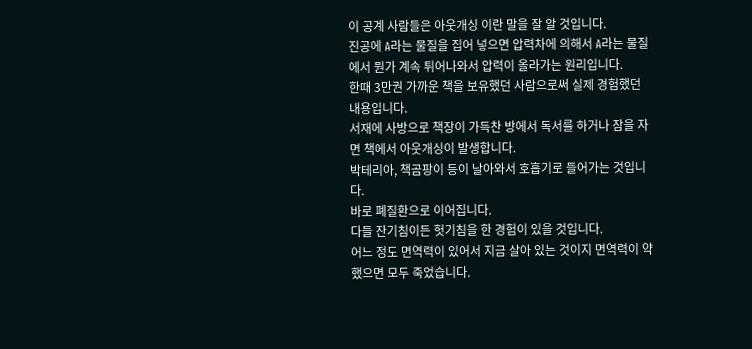이 공계 사람들은 아웃개싱 이란 말을 잘 알 것입니다.
진공에 A라는 물질을 집어 넣으면 압력차에 의해서 A라는 물질에서 뭔가 계속 튀어나와서 압력이 올라가는 원리입니다.
한때 3만권 가까운 책을 보유했던 사람으로써 실제 경험했던 내용입니다.
서재에 사방으로 책장이 가득찬 방에서 독서를 하거나 잠을 자면 책에서 아웃개싱이 발생합니다.
박테리아, 책곰팡이 등이 날아와서 호흡기로 들어가는 것입니다.
바로 폐질환으로 이어집니다.
다들 잔기침이든 헛기침을 한 경험이 있을 것입니다.
어느 정도 면역력이 있어서 지금 살아 있는 것이지 면역력이 약했으면 모두 죽었습니다.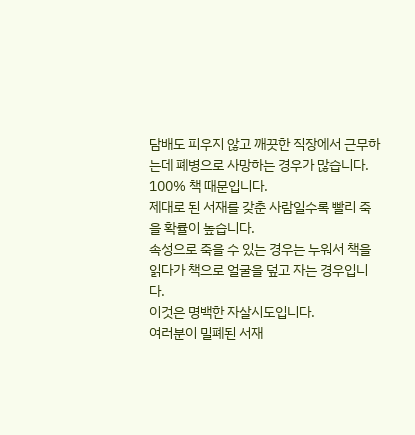담배도 피우지 않고 깨끗한 직장에서 근무하는데 폐병으로 사망하는 경우가 많습니다.
100% 책 때문입니다.
제대로 된 서재를 갖춘 사람일수록 빨리 죽을 확률이 높습니다.
속성으로 죽을 수 있는 경우는 누워서 책을 읽다가 책으로 얼굴을 덮고 자는 경우입니다.
이것은 명백한 자살시도입니다.
여러분이 밀폐된 서재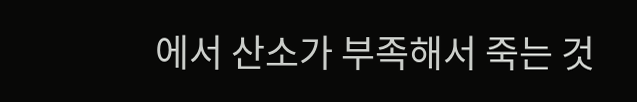에서 산소가 부족해서 죽는 것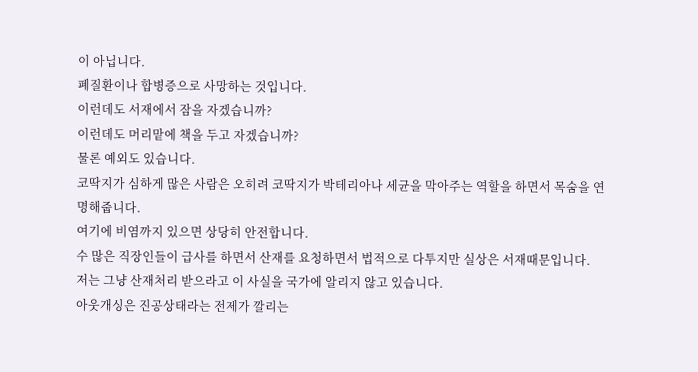이 아닙니다.
폐질환이나 합병증으로 사망하는 것입니다.
이런데도 서재에서 잠을 자겠습니까?
이런데도 머리맡에 책을 두고 자겠습니까?
물론 예외도 있습니다.
코딱지가 심하게 많은 사람은 오히려 코딱지가 박테리아나 세균을 막아주는 역할을 하면서 목숨을 연명해줍니다.
여기에 비염까지 있으면 상당히 안전합니다.
수 많은 직장인들이 급사를 하면서 산재를 요청하면서 법적으로 다투지만 실상은 서재때문입니다.
저는 그냥 산재처리 받으라고 이 사실을 국가에 알리지 않고 있습니다.
아웃개싱은 진공상태라는 전제가 깔리는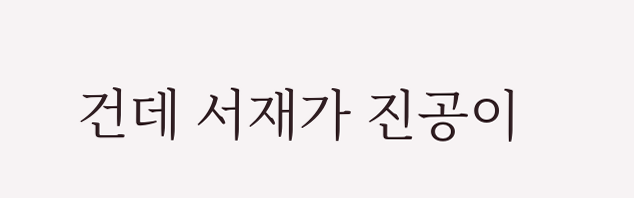건데 서재가 진공이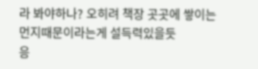라 봐야하나? 오히려 책장 곳곳에 쌓이는 먼지때문이라는게 설득력있을듯
응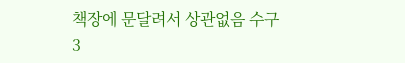책장에 문달려서 상관없음 수구
3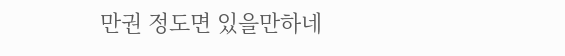만권 정도면 있을만하네